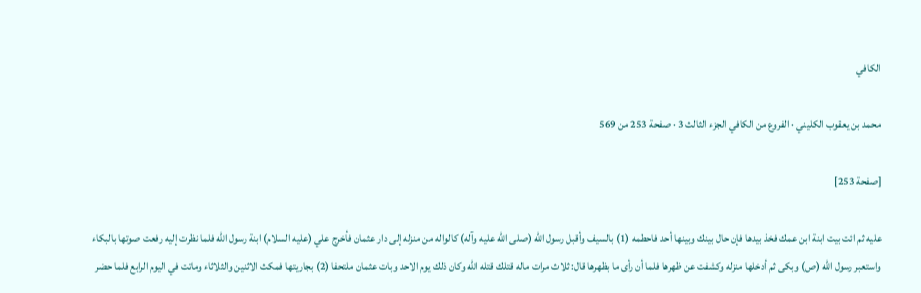الكافي

محمد بن يعقوب الكليني · الفروع من الكافي الجزء الثالث 3 · صفحة 253 من 569

[صفحة 253]

عليه ثم ائت بيت ابنة ابن عمك فخذ بيدها فإن حال بينك وبينها أحد فاحطمه (1) بالسيف وأقبل رسول الله (صلى الله عليه وآله) كالواله من منزله إلى دار عثمان فأخرج علي (عليه السلام) ابنة رسول الله فلما نظرت إليه رفعت صوتها بالبكاء واستعبر رسول الله (ص) وبكى ثم أدخلها منزله وكشفت عن ظهرها فلما أن رأى ما بظهرها قال: ثلاث مرات ماله قتلك قتله الله وكان ذلك يوم الاحد وبات عثمان ملتحفا (2) بجاريتها فمكث الاثنين والثلاثاء وماتت في اليوم الرابع فلما حضر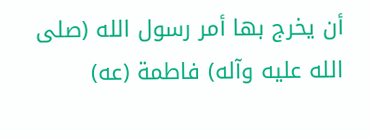أن يخرج بها أمر رسول الله (صلى الله عليه وآله) فاطمة (عه)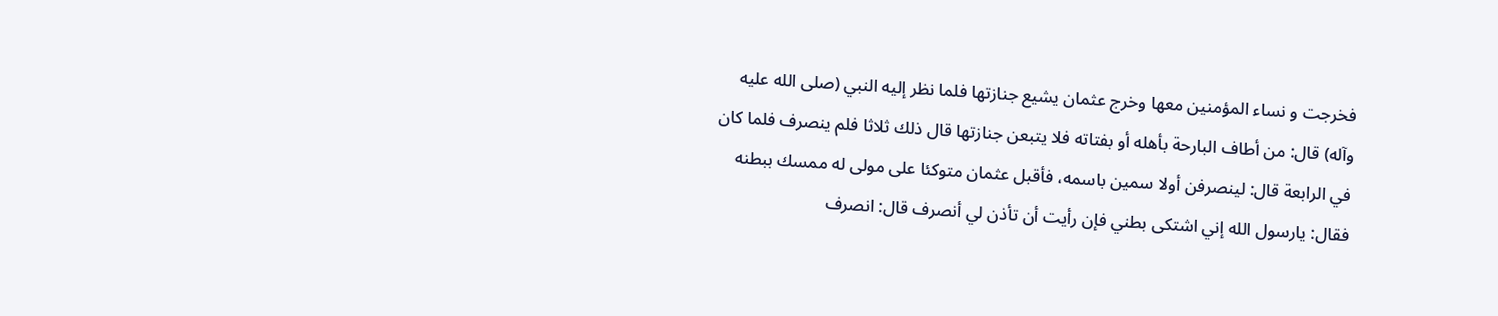فخرجت و نساء المؤمنين معها وخرج عثمان يشيع جنازتها فلما نظر إليه النبي (صلى الله عليه وآله) قال: من أطاف البارحة بأهله أو بفتاته فلا يتبعن جنازتها قال ذلك ثلاثا فلم ينصرف فلما كان في الرابعة قال: لينصرفن أولا سمين باسمه، فأقبل عثمان متوكئا على مولى له ممسك ببطنه فقال: يارسول الله إني اشتكى بطني فإن رأيت أن تأذن لي أنصرف قال: انصرف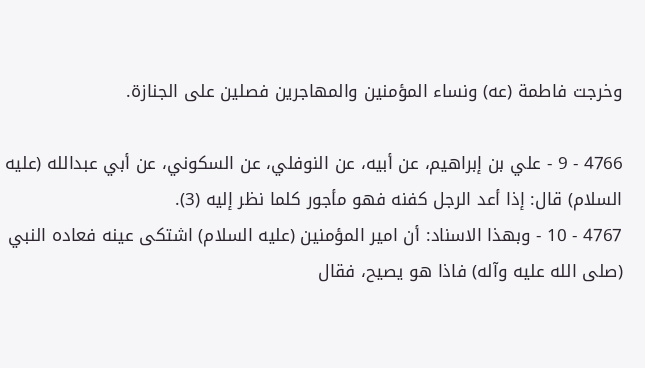وخرجت فاطمة (عه) ونساء المؤمنين والمهاجرين فصلين على الجنازة.

4766 - 9 - علي بن إبراهيم، عن أبيه، عن النوفلي، عن السكوني، عن أبي عبدالله (عليه السلام) قال: إذا أعد الرجل كفنه فهو مأجور كلما نظر إليه (3).
4767 - 10 - وبهذا الاسناد: أن امير المؤمنين (عليه السلام) اشتكى عينه فعاده النبي (صلى الله عليه وآله) فاذا هو يصيح، فقال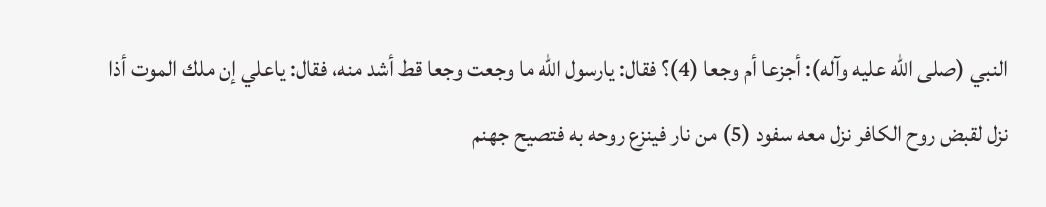النبي (صلى الله عليه وآله): أجزعا أم وجعا (4)؟ فقال: يارسول الله ما وجعت وجعا قط أشد منه، فقال: ياعلي إن ملك الموت أذا نزل لقبض روح الكافر نزل معه سفود (5) من نار فينزع روحه به فتصيح جهنم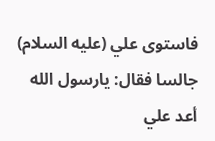فاستوى علي (عليه السلام) جالسا فقال: يارسول الله أعد علي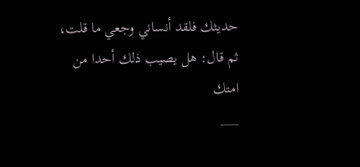حديثك فلقد أنساني وجعي ما قلت، ثم قال: هل يصيب ذلك أحدا من امتك
___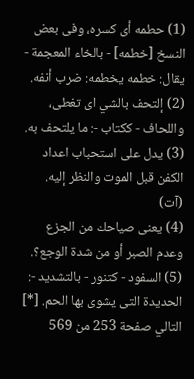(1) حطمه أى كسره، وفى بعض النسخ [خطمه] - بالخاء المعجمة - يقال: خطمه يخطمه: ضرب أنفه.
(2) إلتحف بالشي اى تغطى، واللحاف - ككتاب -: ما يلتحف به.
(3) يدل على استحباب اعداد الكفن قبل الموت والنظر إليه. (آت)
(4) يعنى صياحك من الجزع وعدم الصبر أو من شدة الوجع؟.
(5) السفود - كتنور - بالتشديد -: الحديدة التى يشوى بها الحم. [*]
التالي صفحة 253 من 569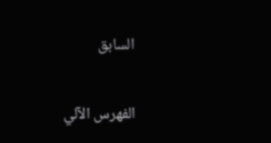السابق

الفهرس الآلي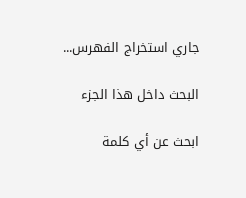جاري استخراج الفهرس...

البحث داخل هذا الجزء

ابحث عن أي كلمة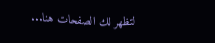لتظهر لك الصفحات هنا...